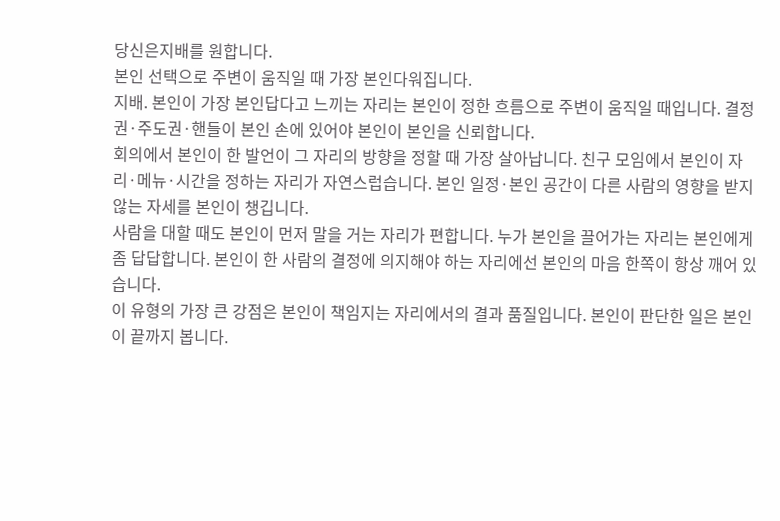당신은지배를 원합니다.
본인 선택으로 주변이 움직일 때 가장 본인다워집니다.
지배. 본인이 가장 본인답다고 느끼는 자리는 본인이 정한 흐름으로 주변이 움직일 때입니다. 결정권·주도권·핸들이 본인 손에 있어야 본인이 본인을 신뢰합니다.
회의에서 본인이 한 발언이 그 자리의 방향을 정할 때 가장 살아납니다. 친구 모임에서 본인이 자리·메뉴·시간을 정하는 자리가 자연스럽습니다. 본인 일정·본인 공간이 다른 사람의 영향을 받지 않는 자세를 본인이 챙깁니다.
사람을 대할 때도 본인이 먼저 말을 거는 자리가 편합니다. 누가 본인을 끌어가는 자리는 본인에게 좀 답답합니다. 본인이 한 사람의 결정에 의지해야 하는 자리에선 본인의 마음 한쪽이 항상 깨어 있습니다.
이 유형의 가장 큰 강점은 본인이 책임지는 자리에서의 결과 품질입니다. 본인이 판단한 일은 본인이 끝까지 봅니다.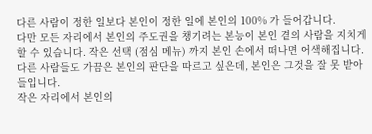다른 사람이 정한 일보다 본인이 정한 일에 본인의 100% 가 들어갑니다.
다만 모든 자리에서 본인의 주도권을 챙기려는 본능이 본인 곁의 사람을 지치게 할 수 있습니다. 작은 선택 (점심 메뉴) 까지 본인 손에서 떠나면 어색해집니다. 다른 사람들도 가끔은 본인의 판단을 따르고 싶은데, 본인은 그것을 잘 못 받아들입니다.
작은 자리에서 본인의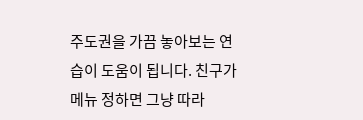주도권을 가끔 놓아보는 연습이 도움이 됩니다. 친구가 메뉴 정하면 그냥 따라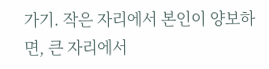가기. 작은 자리에서 본인이 양보하면, 큰 자리에서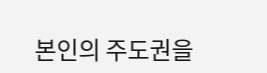본인의 주도권을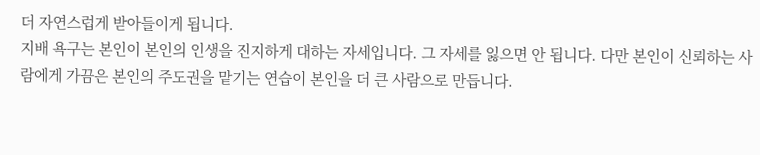더 자연스럽게 받아들이게 됩니다.
지배 욕구는 본인이 본인의 인생을 진지하게 대하는 자세입니다. 그 자세를 잃으면 안 됩니다. 다만 본인이 신뢰하는 사람에게 가끔은 본인의 주도권을 맡기는 연습이 본인을 더 큰 사람으로 만듭니다.